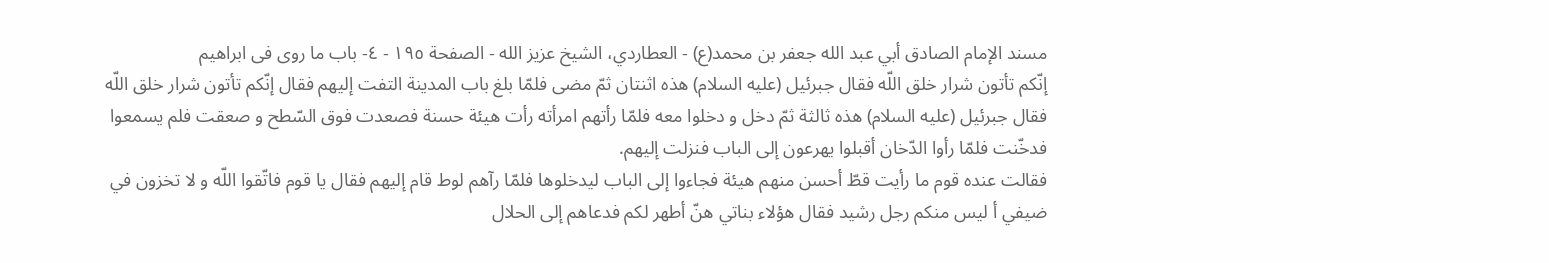مسند الإمام الصادق أبي عبد الله جعفر بن محمد(ع) - العطاردي، الشيخ عزيز الله - الصفحة ١٩٥ - ٤- باب ما روى فى ابراهيم
إنّكم تأتون شرار خلق اللّه فقال جبرئيل (عليه السلام) هذه اثنتان ثمّ مضى فلمّا بلغ باب المدينة التفت إليهم فقال إنّكم تأتون شرار خلق اللّه فقال جبرئيل (عليه السلام) هذه ثالثة ثمّ دخل و دخلوا معه فلمّا رأتهم امرأته رأت هيئة حسنة فصعدت فوق السّطح و صعقت فلم يسمعوا فدخّنت فلمّا رأوا الدّخان أقبلوا يهرعون إلى الباب فنزلت إليهم.
فقالت عنده قوم ما رأيت قطّ أحسن منهم هيئة فجاءوا إلى الباب ليدخلوها فلمّا رآهم لوط قام إليهم فقال يا قوم فاتّقوا اللّه و لا تخزون في ضيفي أ ليس منكم رجل رشيد فقال هؤلاء بناتي هنّ أطهر لكم فدعاهم إلى الحلال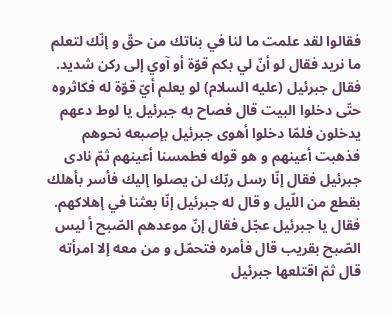فقالوا لقد علمت ما لنا في بناتك من حقّ و إنّك لتعلم ما نريد فقال لو أنّ لي بكم قوّة أو آوي إلى ركن شديد.
فقال جبرئيل (عليه السلام) لو يعلم أيّ قوّة له فكاثروه حتّى دخلوا البيت قال فصاح به جبرئيل يا لوط دعهم يدخلون فلمّا دخلوا أهوى جبرئيل بإصبعه نحوهم فذهبت أعينهم و هو قوله فطمسنا أعينهم ثمّ نادى جبرئيل فقال إنّا رسل ربّك لن يصلوا إليك فأسر بأهلك بقطع من اللّيل و قال له جبرئيل إنّا بعثنا في إهلاكهم.
فقال يا جبرئيل عجّل فقال إنّ موعدهم الصّبح أ ليس الصّبح بقريب قال فأمره فتحمّل و من معه إلا امرأته قال ثمّ اقتلعها جبرئيل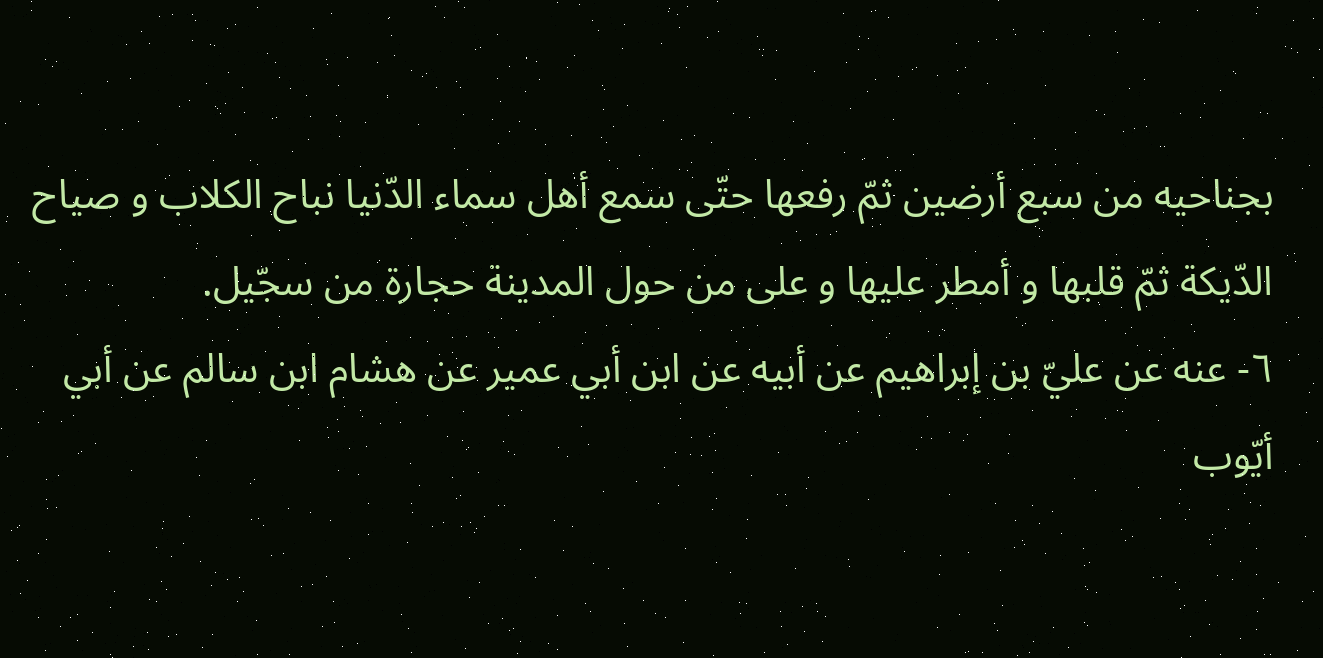بجناحيه من سبع أرضين ثمّ رفعها حتّى سمع أهل سماء الدّنيا نباح الكلاب و صياح الدّيكة ثمّ قلبها و أمطر عليها و على من حول المدينة حجارة من سجّيل.
٦- عنه عن عليّ بن إبراهيم عن أبيه عن ابن أبي عمير عن هشام ابن سالم عن أبي أيّوب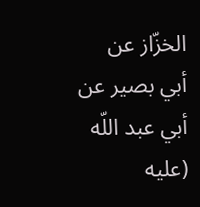الخزّاز عن أبي بصير عن أبي عبد اللّه (عليه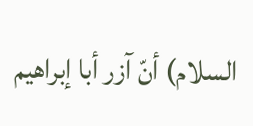السلام) أنّ آزر أبا إبراهيم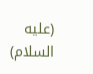(عليه السلام)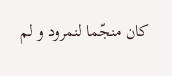كان منجّما لنمرود و لم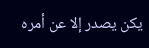يكن يصدر إلا عن أمره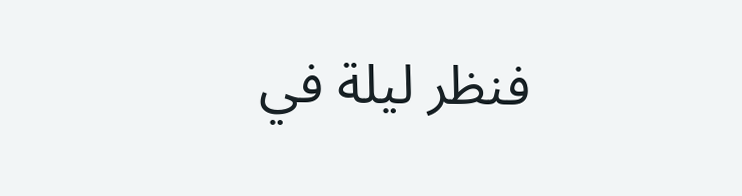فنظر ليلة في